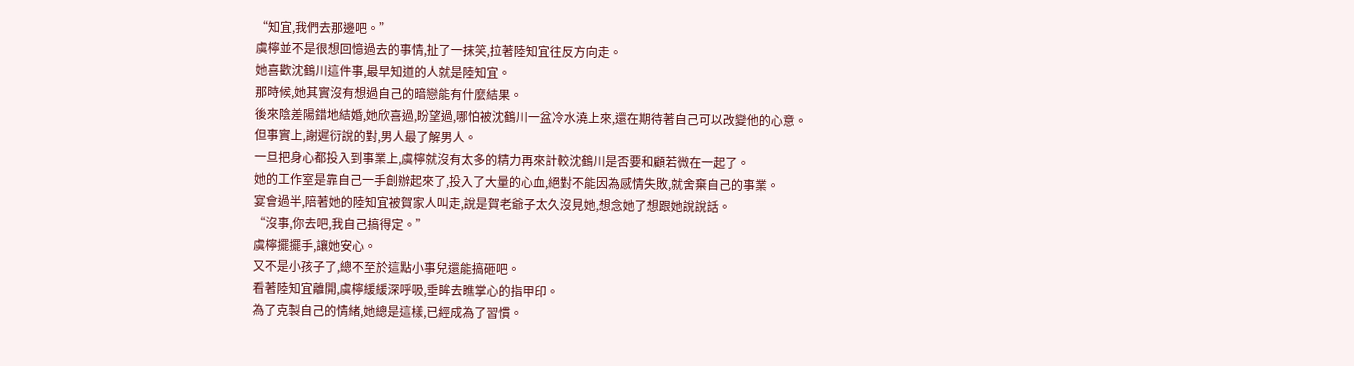“知宜,我們去那邊吧。”
虞檸並不是很想回憶過去的事情,扯了一抹笑,拉著陸知宜往反方向走。
她喜歡沈鶴川這件事,最早知道的人就是陸知宜。
那時候,她其實沒有想過自己的暗戀能有什麼結果。
後來陰差陽錯地結婚,她欣喜過,盼望過,哪怕被沈鶴川一盆冷水澆上來,還在期待著自己可以改變他的心意。
但事實上,謝遲衍說的對,男人最了解男人。
一旦把身心都投入到事業上,虞檸就沒有太多的精力再來計較沈鶴川是否要和顧若微在一起了。
她的工作室是靠自己一手創辦起來了,投入了大量的心血,絕對不能因為感情失敗,就舍棄自己的事業。
宴會過半,陪著她的陸知宜被賀家人叫走,說是賀老爺子太久沒見她,想念她了想跟她說說話。
“沒事,你去吧,我自己搞得定。”
虞檸擺擺手,讓她安心。
又不是小孩子了,總不至於這點小事兒還能搞砸吧。
看著陸知宜離開,虞檸緩緩深呼吸,垂眸去瞧掌心的指甲印。
為了克製自己的情緒,她總是這樣,已經成為了習慣。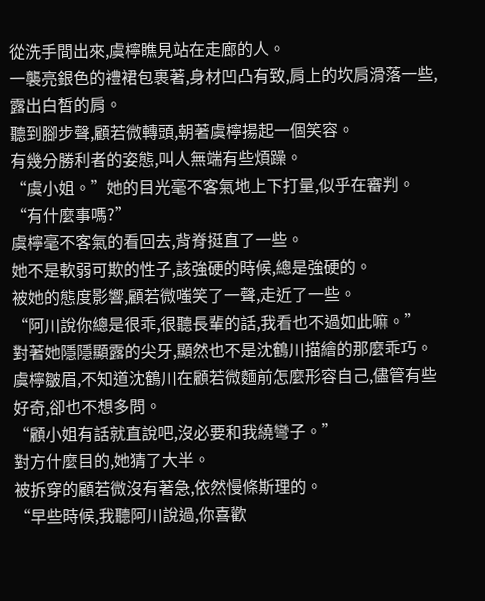從洗手間出來,虞檸瞧見站在走廊的人。
一襲亮銀色的禮裙包裹著,身材凹凸有致,肩上的坎肩滑落一些,露出白皙的肩。
聽到腳步聲,顧若微轉頭,朝著虞檸揚起一個笑容。
有幾分勝利者的姿態,叫人無端有些煩躁。
“虞小姐。”她的目光毫不客氣地上下打量,似乎在審判。
“有什麼事嗎?”
虞檸毫不客氣的看回去,背脊挺直了一些。
她不是軟弱可欺的性子,該強硬的時候,總是強硬的。
被她的態度影響,顧若微嗤笑了一聲,走近了一些。
“阿川說你總是很乖,很聽長輩的話,我看也不過如此嘛。”
對著她隱隱顯露的尖牙,顯然也不是沈鶴川描繪的那麼乖巧。
虞檸皺眉,不知道沈鶴川在顧若微麵前怎麼形容自己,儘管有些好奇,卻也不想多問。
“顧小姐有話就直說吧,沒必要和我繞彎子。”
對方什麼目的,她猜了大半。
被拆穿的顧若微沒有著急,依然慢條斯理的。
“早些時候,我聽阿川說過,你喜歡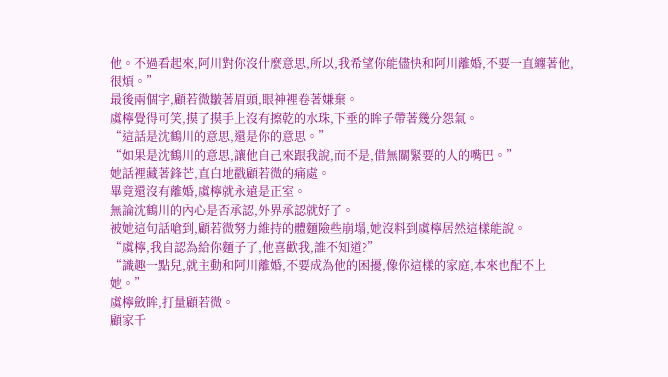他。不過看起來,阿川對你沒什麼意思,所以,我希望你能儘快和阿川離婚,不要一直纏著他,很煩。”
最後兩個字,顧若微皺著眉頭,眼神裡卷著嫌棄。
虞檸覺得可笑,摸了摸手上沒有擦乾的水珠,下垂的眸子帶著幾分怨氣。
“這話是沈鶴川的意思,還是你的意思。”
“如果是沈鶴川的意思,讓他自己來跟我說,而不是,借無關緊要的人的嘴巴。”
她話裡藏著鋒芒,直白地戳顧若微的痛處。
畢竟還沒有離婚,虞檸就永遠是正室。
無論沈鶴川的內心是否承認,外界承認就好了。
被她這句話嗆到,顧若微努力維持的體麵險些崩塌,她沒料到虞檸居然這樣能說。
“虞檸,我自認為給你麵子了,他喜歡我,誰不知道?”
“識趣一點兒,就主動和阿川離婚,不要成為他的困擾,像你這樣的家庭,本來也配不上她。”
虞檸斂眸,打量顧若微。
顧家千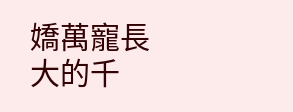嬌萬寵長大的千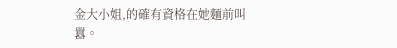金大小姐,的確有資格在她麵前叫囂。